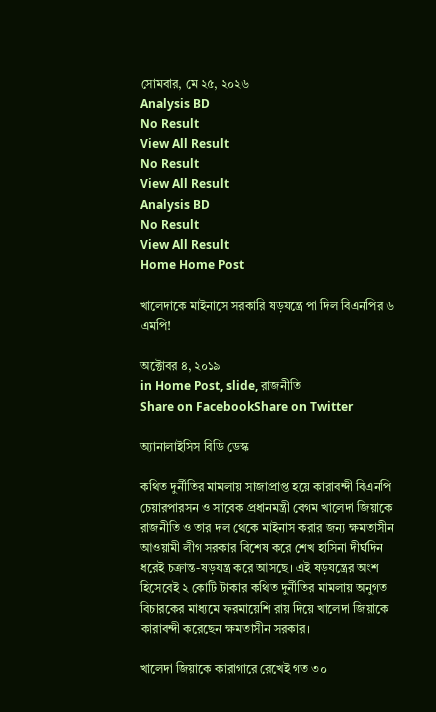সোমবার, মে ২৫, ২০২৬
Analysis BD
No Result
View All Result
No Result
View All Result
Analysis BD
No Result
View All Result
Home Home Post

খালেদাকে মাইনাসে সরকারি ষড়যন্ত্রে পা দিল বিএনপির ৬ এমপি!

অক্টোবর ৪, ২০১৯
in Home Post, slide, রাজনীতি
Share on FacebookShare on Twitter

অ্যানালাইসিস বিডি ডেস্ক

কথিত দুর্নীতির মামলায় সাজাপ্রাপ্ত হয়ে কারাবন্দী বিএনপি চেয়ারপারসন ও সাবেক প্রধানমন্ত্রী বেগম খালেদা জিয়াকে রাজনীতি ও তার দল থেকে মাইনাস করার জন্য ক্ষমতাসীন আওয়ামী লীগ সরকার বিশেষ করে শেখ হাসিনা দীর্ঘদিন ধরেই চক্রান্ত-ষড়যন্ত্র করে আসছে। এই ষড়যন্ত্রের অংশ হিসেবেই ২ কোটি টাকার কথিত দুর্নীতির মামলায় অনুগত বিচারকের মাধ্যমে ফরমায়েশি রায় দিয়ে খালেদা জিয়াকে কারাবন্দী করেছেন ক্ষমতাসীন সরকার।

খালেদা জিয়াকে কারাগারে রেখেই গত ৩০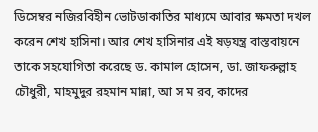ডিসেম্বর নজিরবিহীন ভোটডাকাতির মাধ্যমে আবার ক্ষমতা দখল করেন শেখ হাসিনা। আর শেখ হাসিনার এই ষড়যন্ত্র বাস্তবায়নে তাকে সহযোগিতা করেছে ড. কামাল হোসেন, ডা. জাফরুল্লাহ চৌধুরী, মাহমুদুর রহমান মান্না, আ স ম রব, কাদের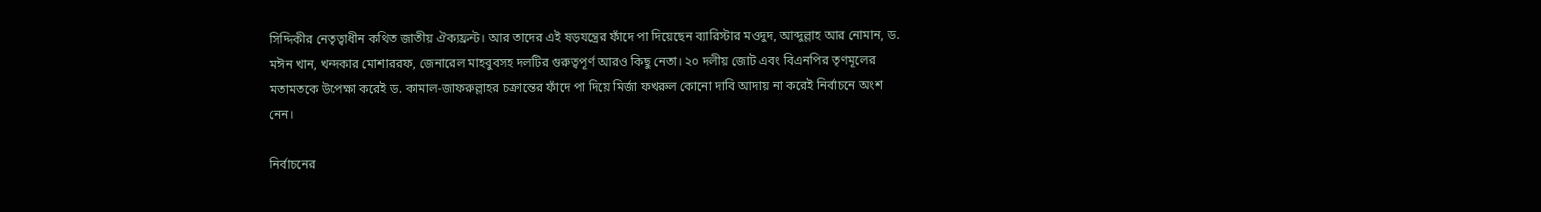সিদ্দিকীর নেতৃত্বাধীন কথিত জাতীয় ঐক্যফ্রন্ট। আর তাদের এই ষড়যন্ত্রের ফাঁদে পা দিয়েছেন ব্যারিস্টার মওদুদ, আব্দুল্লাহ আর নোমান, ড. মঈন খান, খন্দকার মোশাররফ, জেনারেল মাহবুবসহ দলটির গুরুত্বপূর্ণ আরও কিছু নেতা। ২০ দলীয় জোট এবং বিএনপির তৃণমূলের মতামতকে উপেক্ষা করেই ড. কামাল-জাফরুল্লাহর চক্রান্তের ফাঁদে পা দিয়ে মির্জা ফখরুল কোনো দাবি আদায় না করেই নির্বাচনে অংশ নেন।

নির্বাচনের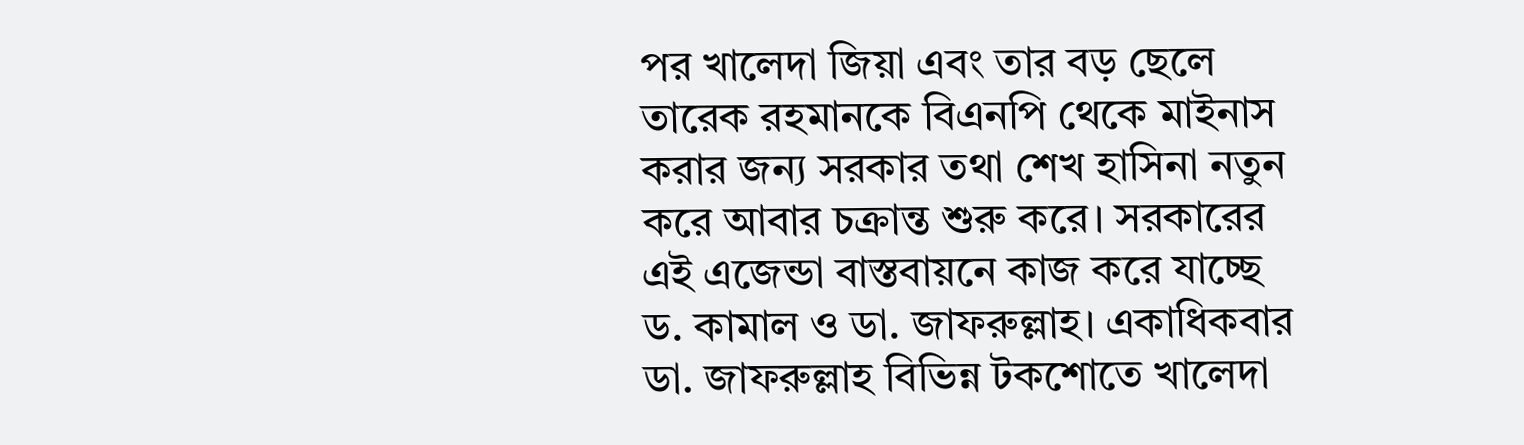পর খালেদা জিয়া এবং তার বড় ছেলে তারেক রহমানকে বিএনপি থেকে মাইনাস করার জন্য সরকার তথা শেখ হাসিনা নতুন করে আবার চক্রান্ত শুরু করে। সরকারের এই এজেন্ডা বাস্তবায়নে কাজ করে যাচ্ছে ড. কামাল ও ডা. জাফরুল্লাহ। একাধিকবার ডা. জাফরুল্লাহ বিভিন্ন টকশোতে খালেদা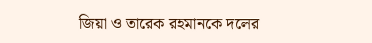জিয়া ও তারেক রহমানকে দলের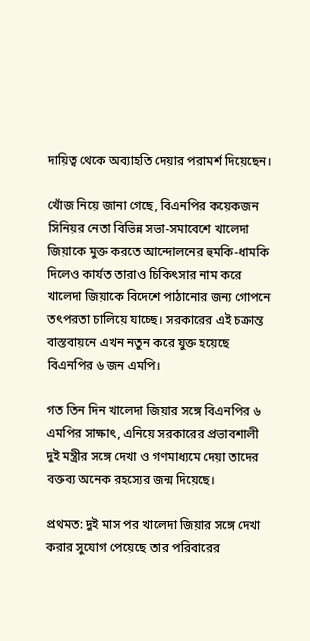দায়িত্ব থেকে অব্যাহতি দেয়ার পরামর্শ দিয়েছেন।

খোঁজ নিয়ে জানা গেছে, বিএনপির কয়েকজন সিনিয়র নেতা বিভিন্ন সভা-সমাবেশে খালেদা জিয়াকে মুক্ত করতে আন্দোলনের হুমকি-ধামকি দিলেও কার্যত তারাও চিকিৎসার নাম করে খালেদা জিয়াকে বিদেশে পাঠানোর জন্য গোপনে তৎপরতা চালিয়ে যাচ্ছে। সরকারের এই চক্রান্ত বাস্তবায়নে এখন নতুন করে যুক্ত হয়েছে বিএনপির ৬ জন এমপি।

গত তিন দিন খালেদা জিয়ার সঙ্গে বিএনপির ৬ এমপির সাক্ষাৎ, এনিয়ে সরকারের প্রভাবশালী দুই মন্ত্রীর সঙ্গে দেখা ও গণমাধ্যমে দেয়া তাদের বক্তব্য অনেক রহস্যের জন্ম দিয়েছে।

প্রথমত: দুই মাস পর খালেদা জিয়ার সঙ্গে দেখা করার সুযোগ পেয়েছে তার পরিবারের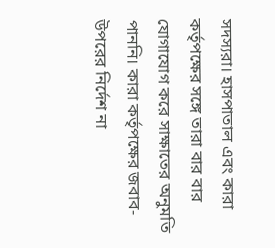সদস্যরা। হাসপাতাল এবং কারা কর্তৃপক্ষের সঙ্গে তারা বার বার যোগাযোগ করে সাক্ষাতের অনুমতি পাননি। কারা কর্তৃপক্ষের জবাব-উপরের নির্দেশ না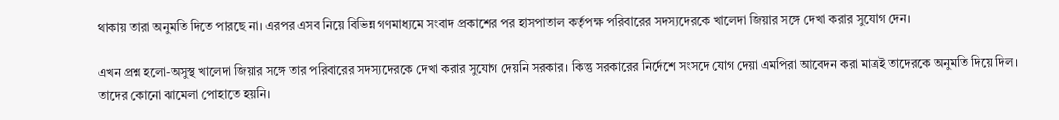থাকায় তারা অনুমতি দিতে পারছে না। এরপর এসব নিয়ে বিভিন্ন গণমাধ্যমে সংবাদ প্রকাশের পর হাসপাতাল কর্তৃপক্ষ পরিবারের সদস্যদেরকে খালেদা জিয়ার সঙ্গে দেখা করার সুযোগ দেন।

এখন প্রশ্ন হলো-অসুস্থ খালেদা জিয়ার সঙ্গে তার পরিবারের সদস্যদেরকে দেখা করার সুযোগ দেয়নি সরকার। কিন্তু সরকারের নির্দেশে সংসদে যোগ দেয়া এমপিরা আবেদন করা মাত্রই তাদেরকে অনুমতি দিয়ে দিল। তাদের কোনো ঝামেলা পোহাতে হয়নি।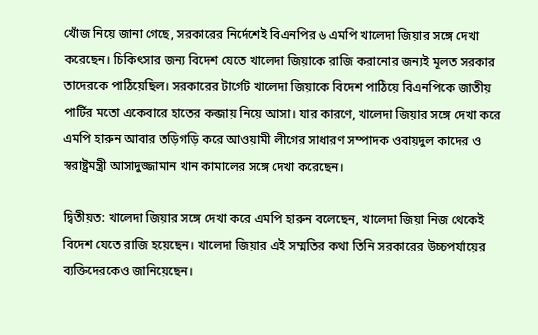খোঁজ নিয়ে জানা গেছে, সরকারের নির্দেশেই বিএনপির ৬ এমপি খালেদা জিয়ার সঙ্গে দেখা করেছেন। চিকিৎসার জন্য বিদেশ যেতে খালেদা জিয়াকে রাজি করানোর জন্যই মূলত সরকার তাদেরকে পাঠিয়েছিল। সরকারের টার্গেট খালেদা জিয়াকে বিদেশ পাঠিয়ে বিএনপিকে জাতীয় পার্টির মতো একেবারে হাতের কব্জায় নিয়ে আসা। যার কারণে, খালেদা জিয়ার সঙ্গে দেখা করে এমপি হারুন আবার তড়িগড়ি করে আওয়ামী লীগের সাধারণ সম্পাদক ওবায়দুল কাদের ও স্বরাষ্ট্রমন্ত্রী আসাদুজ্জামান খান কামালের সঙ্গে দেখা করেছেন।

দ্বিতীয়ত: খালেদা জিয়ার সঙ্গে দেখা করে এমপি হারুন বলেছেন, খালেদা জিয়া নিজ থেকেই বিদেশ যেতে রাজি হয়েছেন। খালেদা জিয়ার এই সম্মতির কথা তিনি সরকারের উচ্চপর্যায়ের ব্যক্তিদেরকেও জানিয়েছেন।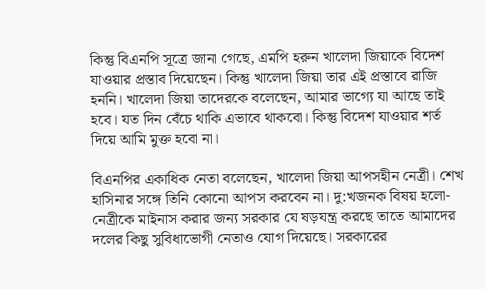কিন্তু বিএনপি সূত্রে জানা গেছে, এমপি হরুন খালেদা জিয়াকে বিদেশ যাওয়ার প্রস্তাব দিয়েছেন। কিন্তু খালেদা জিয়া তার এই প্রস্তাবে রাজি হননি। খালেদা জিয়া তাদেরকে বলেছেন, আমার ভাগ্যে যা আছে তাই হবে। যত দিন বেঁচে থাকি এভাবে থাকবো। কিন্তু বিদেশ যাওয়ার শর্ত দিয়ে আমি মুক্ত হবো না।

বিএনপির একাধিক নেতা বলেছেন, খালেদা জিয়া আপসহীন নেত্রী। শেখ হাসিনার সঙ্গে তিনি কোনো আপস করবেন না। দু:খজনক বিষয় হলো-নেত্রীকে মাইনাস করার জন্য সরকার যে ষড়যন্ত্র করছে তাতে আমাদের দলের কিছু সুবিধাভোগী নেতাও যোগ দিয়েছে। সরকারের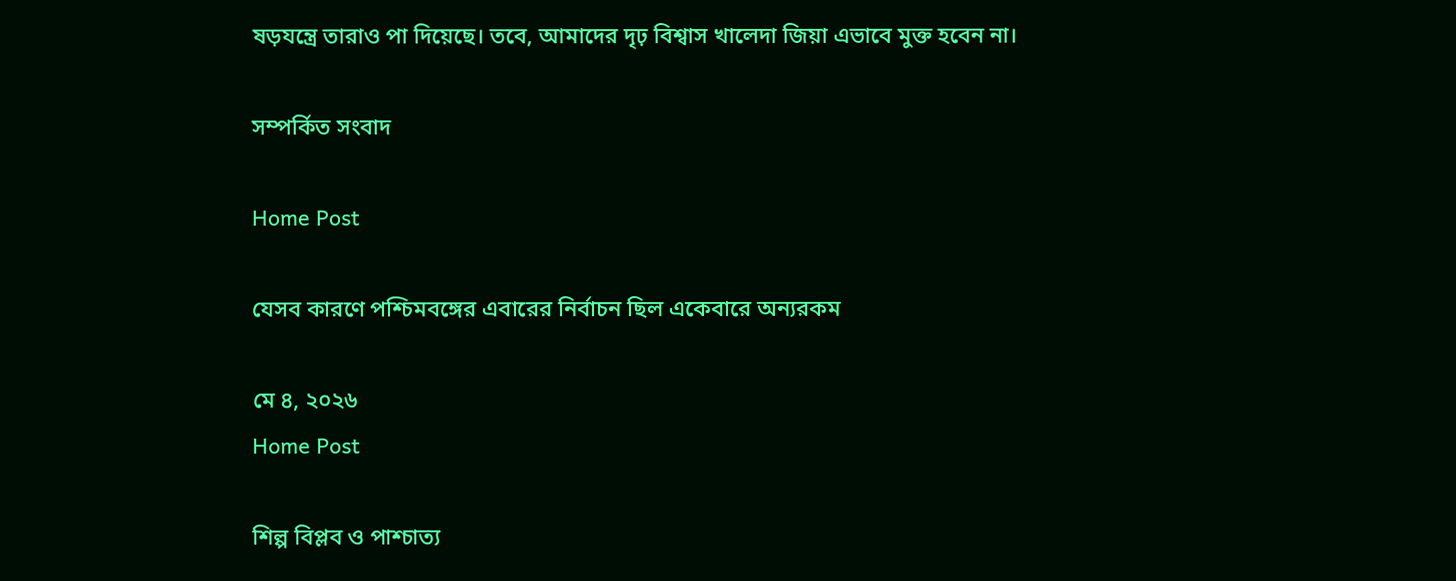ষড়যন্ত্রে তারাও পা দিয়েছে। তবে, আমাদের দৃঢ় বিশ্বাস খালেদা জিয়া এভাবে মুক্ত হবেন না।

সম্পর্কিত সংবাদ

Home Post

যেসব কারণে পশ্চিমবঙ্গের এবারের নির্বাচন ছিল একেবারে অন্যরকম

মে ৪, ২০২৬
Home Post

শিল্প বিপ্লব ও পাশ্চাত্য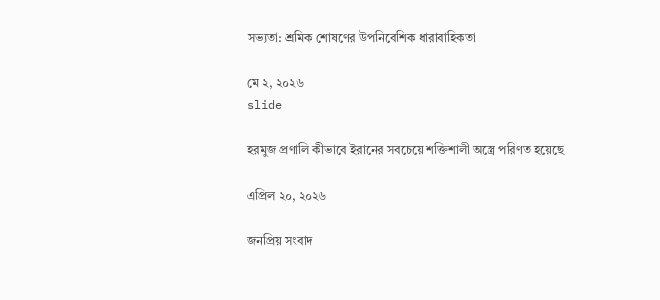সভ্যতা: শ্রমিক শোষণের উপনিবেশিক ধারাবাহিকতা

মে ২, ২০২৬
slide

হরমুজ প্রণালি কীভাবে ইরানের সবচেয়ে শক্তিশালী অস্ত্রে পরিণত হয়েছে

এপ্রিল ২০, ২০২৬

জনপ্রিয় সংবাদ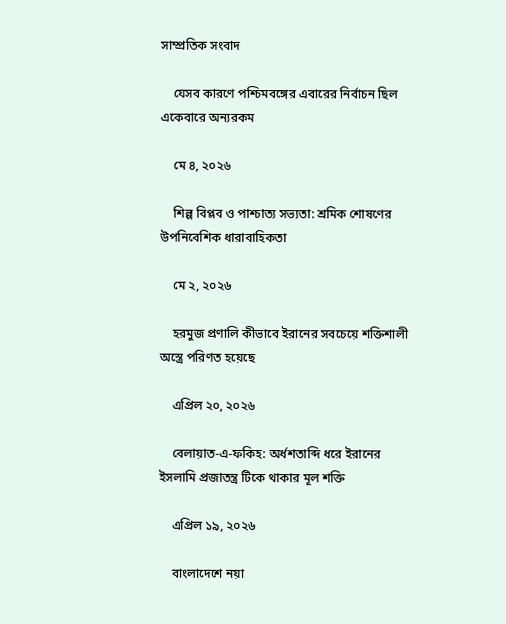সাম্প্রতিক সংবাদ

    যেসব কারণে পশ্চিমবঙ্গের এবারের নির্বাচন ছিল একেবারে অন্যরকম

    মে ৪, ২০২৬

    শিল্প বিপ্লব ও পাশ্চাত্য সভ্যতা: শ্রমিক শোষণের উপনিবেশিক ধারাবাহিকতা

    মে ২, ২০২৬

    হরমুজ প্রণালি কীভাবে ইরানের সবচেয়ে শক্তিশালী অস্ত্রে পরিণত হয়েছে

    এপ্রিল ২০, ২০২৬

    বেলায়াত-এ-ফকিহ: অর্ধশতাব্দি ধরে ইরানের ইসলামি প্রজাতন্ত্র টিকে থাকার মূল শক্তি

    এপ্রিল ১৯, ২০২৬

    বাংলাদেশে নয়া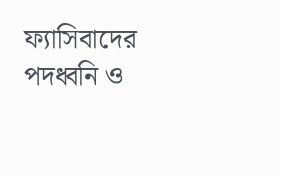ফ্যাসিবাদের পদধ্বনি ও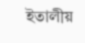ইতালীয়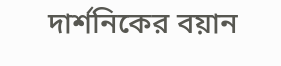দার্শনিকের বয়ান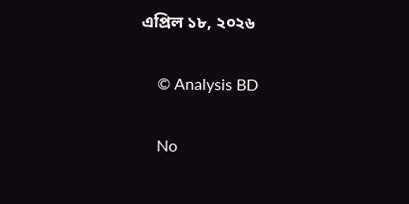এপ্রিল ১৮, ২০২৬

    © Analysis BD

    No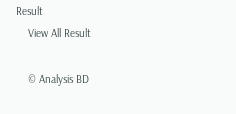Result
    View All Result

    © Analysis BD